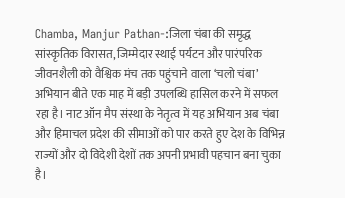Chamba, Manjur Pathan-:जिला चंबा की समृद्ध सांस्कृतिक विरासत, जिम्मेदार स्थाई पर्यटन और पारंपरिक जीवनशैली को वैश्विक मंच तक पहुंचाने वाला ‘चलो चंबा’ अभियान बीते एक माह में बड़ी उपलब्धि हासिल करने में सफल रहा है। नाट ऑन मैप संस्था के नेतृत्व में यह अभियान अब चंबा और हिमाचल प्रदेश की सीमाओं को पार करते हुए देश के विभिन्न राज्यों और दो विदेशी देशों तक अपनी प्रभावी पहचान बना चुका है।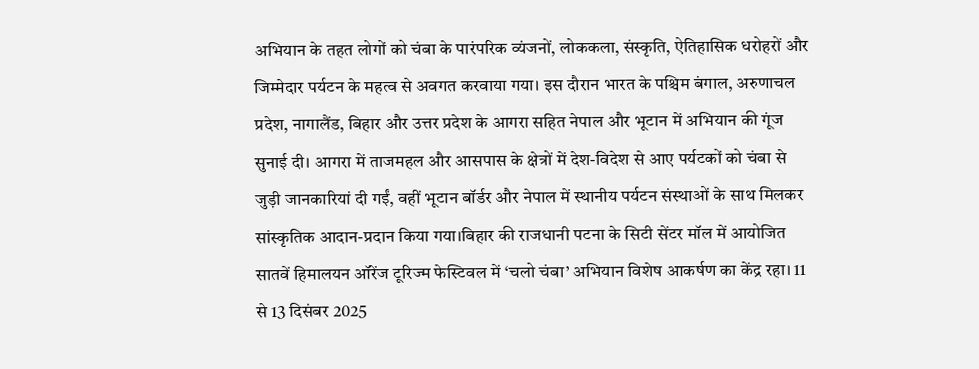अभियान के तहत लोगों को चंबा के पारंपरिक व्यंजनों, लोककला, संस्कृति, ऐतिहासिक धरोहरों और जिम्मेदार पर्यटन के महत्व से अवगत करवाया गया। इस दौरान भारत के पश्चिम बंगाल, अरुणाचल प्रदेश, नागालैंड, बिहार और उत्तर प्रदेश के आगरा सहित नेपाल और भूटान में अभियान की गूंज सुनाई दी। आगरा में ताजमहल और आसपास के क्षेत्रों में देश-विदेश से आए पर्यटकों को चंबा से जुड़ी जानकारियां दी गईं, वहीं भूटान बॉर्डर और नेपाल में स्थानीय पर्यटन संस्थाओं के साथ मिलकर सांस्कृतिक आदान-प्रदान किया गया।बिहार की राजधानी पटना के सिटी सेंटर मॉल में आयोजित सातवें हिमालयन ऑरेंज टूरिज्म फेस्टिवल में ‘चलो चंबा’ अभियान विशेष आकर्षण का केंद्र रहा। 11 से 13 दिसंबर 2025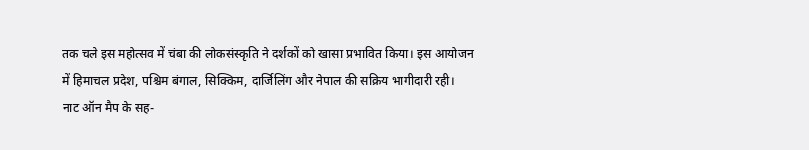तक चले इस महोत्सव में चंबा की लोकसंस्कृति ने दर्शकों को खासा प्रभावित किया। इस आयोजन में हिमाचल प्रदेश, पश्चिम बंगाल, सिक्किम, दार्जिलिंग और नेपाल की सक्रिय भागीदारी रही।
नाट ऑन मैप के सह-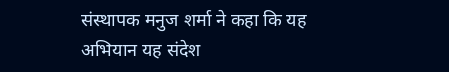संस्थापक मनुज शर्मा ने कहा कि यह अभियान यह संदेश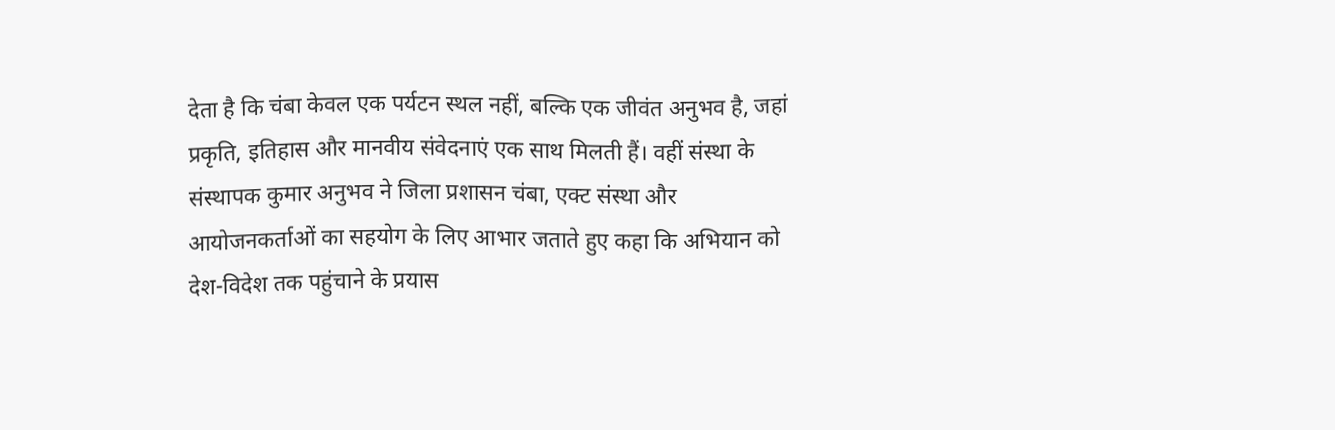देता है कि चंबा केवल एक पर्यटन स्थल नहीं, बल्कि एक जीवंत अनुभव है, जहां प्रकृति, इतिहास और मानवीय संवेदनाएं एक साथ मिलती हैं। वहीं संस्था के संस्थापक कुमार अनुभव ने जिला प्रशासन चंबा, एक्ट संस्था और आयोजनकर्ताओं का सहयोग के लिए आभार जताते हुए कहा कि अभियान को देश-विदेश तक पहुंचाने के प्रयास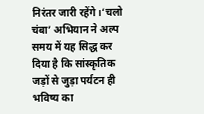निरंतर जारी रहेंगे।‘चलो चंबा’ अभियान ने अल्प समय में यह सिद्ध कर दिया है कि सांस्कृतिक जड़ों से जुड़ा पर्यटन ही भविष्य का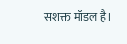सशक्त मॉडल है।